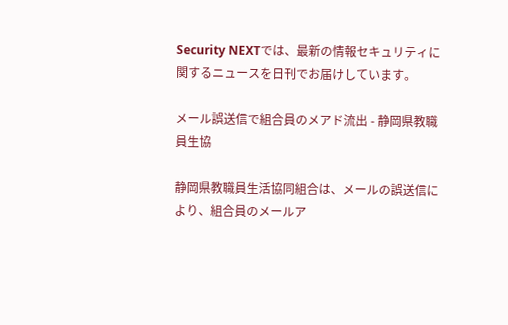Security NEXTでは、最新の情報セキュリティに関するニュースを日刊でお届けしています。

メール誤送信で組合員のメアド流出 - 静岡県教職員生協

静岡県教職員生活協同組合は、メールの誤送信により、組合員のメールア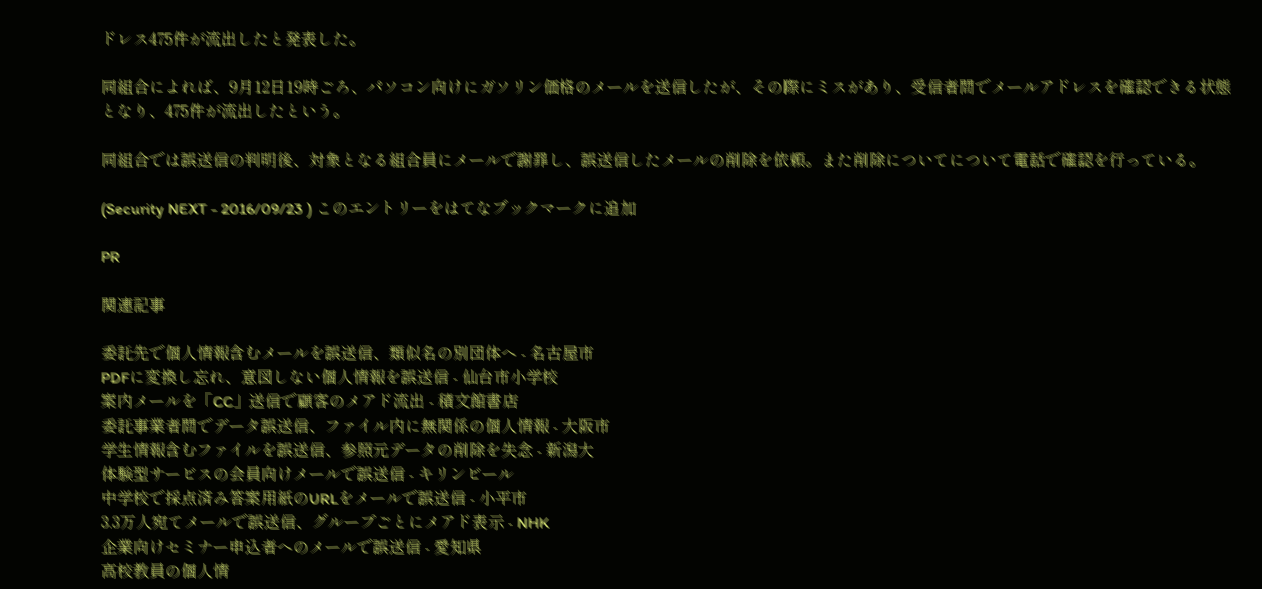ドレス475件が流出したと発表した。

同組合によれば、9月12日19時ごろ、パソコン向けにガソリン価格のメールを送信したが、その際にミスがあり、受信者間でメールアドレスを確認できる状態となり、475件が流出したという。

同組合では誤送信の判明後、対象となる組合員にメールで謝罪し、誤送信したメールの削除を依頼。また削除についてについて電話で確認を行っている。

(Security NEXT - 2016/09/23 ) このエントリーをはてなブックマークに追加

PR

関連記事

委託先で個人情報含むメールを誤送信、類似名の別団体へ - 名古屋市
PDFに変換し忘れ、意図しない個人情報を誤送信 - 仙台市小学校
案内メールを「CC」送信で顧客のメアド流出 - 積文館書店
委託事業者間でデータ誤送信、ファイル内に無関係の個人情報 - 大阪市
学生情報含むファイルを誤送信、参照元データの削除を失念 - 新潟大
体験型サービスの会員向けメールで誤送信 - キリンビール
中学校で採点済み答案用紙のURLをメールで誤送信 - 小平市
3.3万人宛てメールで誤送信、グループごとにメアド表示 - NHK
企業向けセミナー申込者へのメールで誤送信 - 愛知県
高校教員の個人情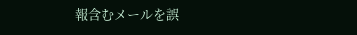報含むメールを誤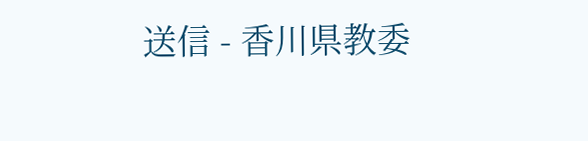送信 - 香川県教委